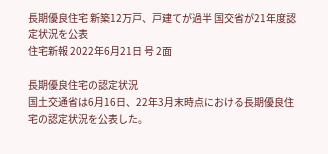長期優良住宅 新築12万戸、戸建てが過半 国交省が21年度認定状況を公表
住宅新報 2022年6月21日 号 2面

長期優良住宅の認定状況
国土交通省は6月16日、22年3月末時点における長期優良住宅の認定状況を公表した。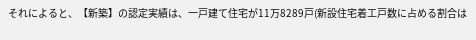それによると、【新築】の認定実績は、一戸建て住宅が11万8289戸(新設住宅着工戸数に占める割合は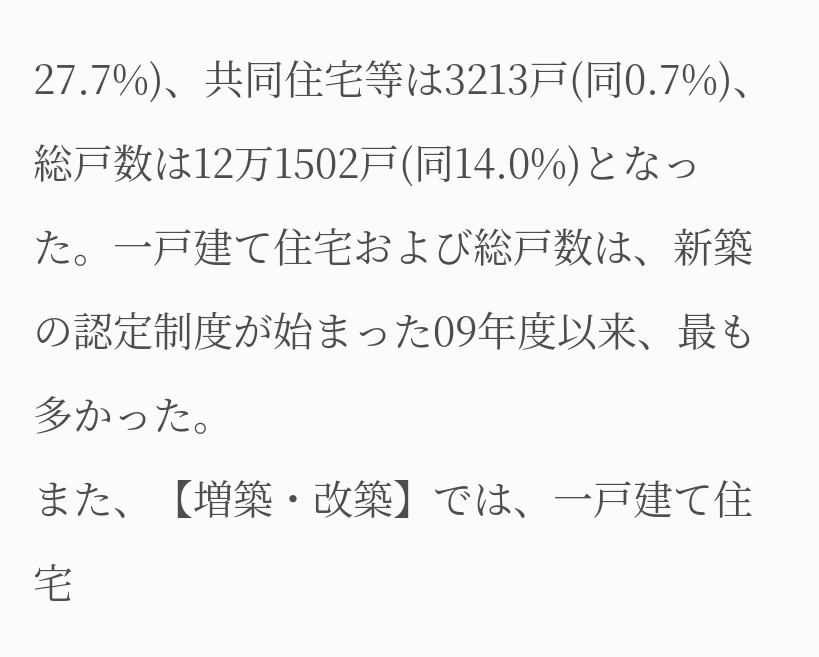27.7%)、共同住宅等は3213戸(同0.7%)、総戸数は12万1502戸(同14.0%)となった。一戸建て住宅および総戸数は、新築の認定制度が始まった09年度以来、最も多かった。
また、【増築・改築】では、一戸建て住宅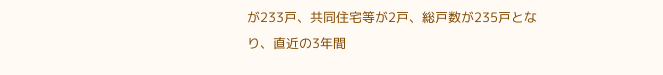が233戸、共同住宅等が2戸、総戸数が235戸となり、直近の3年間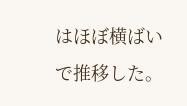はほぼ横ばいで推移した。